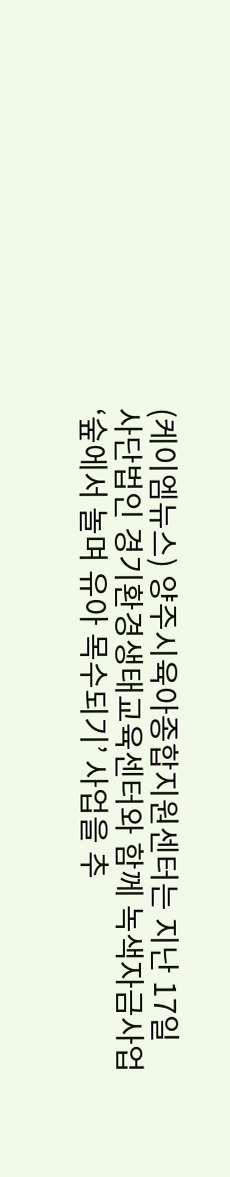(케이엠뉴스) 양주시육아종합지원센터는 지난 17일 사단법인 경기환경생태교육센터와 함께 녹색자금사업 ‘숲에서 놀며 유아 목수되기’ 사업을 추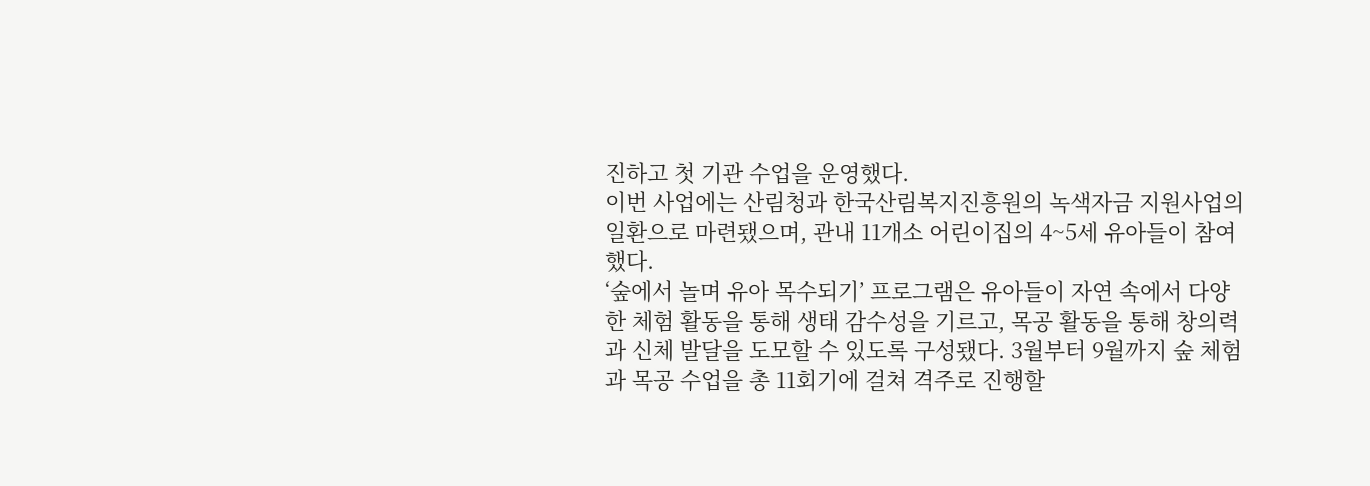진하고 첫 기관 수업을 운영했다.
이번 사업에는 산림청과 한국산림복지진흥원의 녹색자금 지원사업의 일환으로 마련됐으며, 관내 11개소 어린이집의 4~5세 유아들이 참여했다.
‘숲에서 놀며 유아 목수되기’ 프로그램은 유아들이 자연 속에서 다양한 체험 활동을 통해 생태 감수성을 기르고, 목공 활동을 통해 창의력과 신체 발달을 도모할 수 있도록 구성됐다. 3월부터 9월까지 숲 체험과 목공 수업을 총 11회기에 걸쳐 격주로 진행할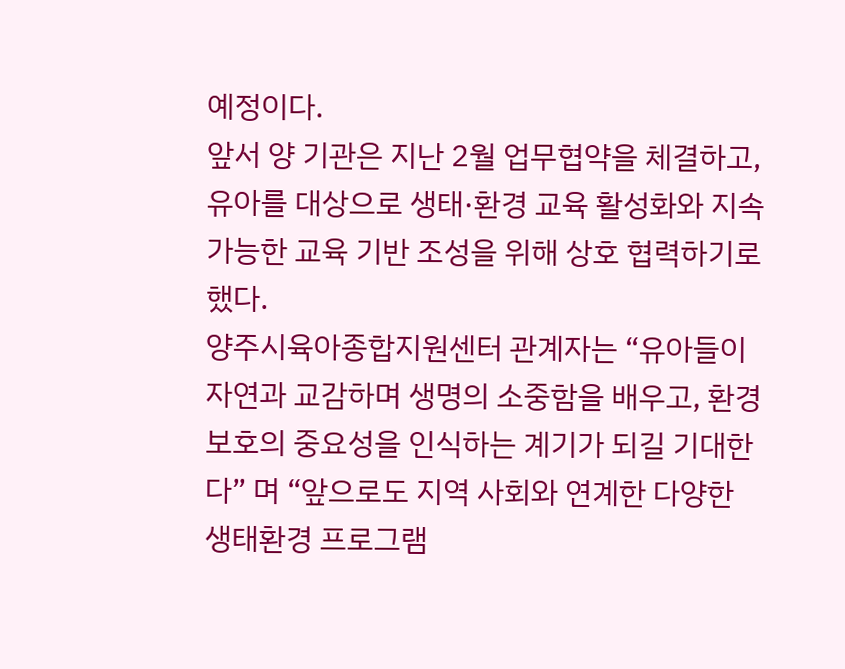예정이다.
앞서 양 기관은 지난 2월 업무협약을 체결하고, 유아를 대상으로 생태·환경 교육 활성화와 지속 가능한 교육 기반 조성을 위해 상호 협력하기로 했다.
양주시육아종합지원센터 관계자는 “유아들이 자연과 교감하며 생명의 소중함을 배우고, 환경 보호의 중요성을 인식하는 계기가 되길 기대한다” 며 “앞으로도 지역 사회와 연계한 다양한 생태환경 프로그램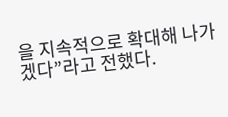을 지속적으로 확대해 나가겠다”라고 전했다.